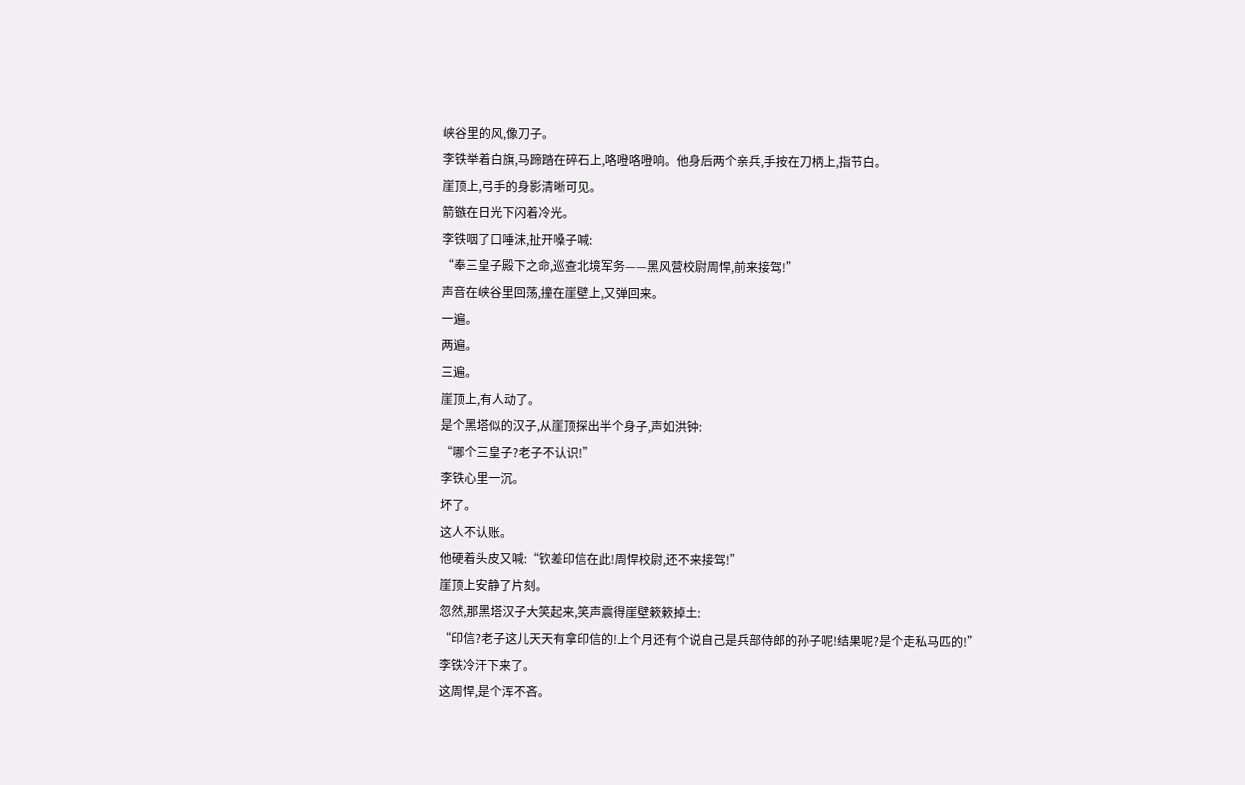峡谷里的风,像刀子。
李铁举着白旗,马蹄踏在碎石上,咯噔咯噔响。他身后两个亲兵,手按在刀柄上,指节白。
崖顶上,弓手的身影清晰可见。
箭镞在日光下闪着冷光。
李铁咽了口唾沫,扯开嗓子喊:
“奉三皇子殿下之命,巡查北境军务——黑风营校尉周悍,前来接驾!”
声音在峡谷里回荡,撞在崖壁上,又弹回来。
一遍。
两遍。
三遍。
崖顶上,有人动了。
是个黑塔似的汉子,从崖顶探出半个身子,声如洪钟:
“哪个三皇子?老子不认识!”
李铁心里一沉。
坏了。
这人不认账。
他硬着头皮又喊:“钦差印信在此!周悍校尉,还不来接驾!”
崖顶上安静了片刻。
忽然,那黑塔汉子大笑起来,笑声震得崖壁簌簌掉土:
“印信?老子这儿天天有拿印信的!上个月还有个说自己是兵部侍郎的孙子呢!结果呢?是个走私马匹的!”
李铁冷汗下来了。
这周悍,是个浑不吝。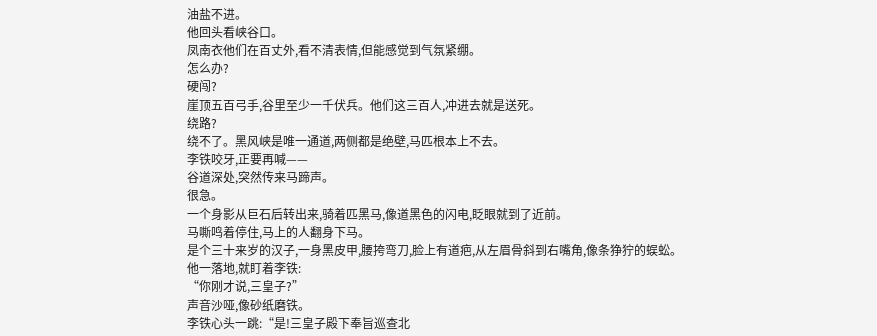油盐不进。
他回头看峡谷口。
凤南衣他们在百丈外,看不清表情,但能感觉到气氛紧绷。
怎么办?
硬闯?
崖顶五百弓手,谷里至少一千伏兵。他们这三百人,冲进去就是送死。
绕路?
绕不了。黑风峡是唯一通道,两侧都是绝壁,马匹根本上不去。
李铁咬牙,正要再喊——
谷道深处,突然传来马蹄声。
很急。
一个身影从巨石后转出来,骑着匹黑马,像道黑色的闪电,眨眼就到了近前。
马嘶鸣着停住,马上的人翻身下马。
是个三十来岁的汉子,一身黑皮甲,腰挎弯刀,脸上有道疤,从左眉骨斜到右嘴角,像条狰狞的蜈蚣。
他一落地,就盯着李铁:
“你刚才说,三皇子?”
声音沙哑,像砂纸磨铁。
李铁心头一跳:“是!三皇子殿下奉旨巡查北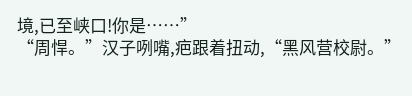境,已至峡口!你是……”
“周悍。”汉子咧嘴,疤跟着扭动,“黑风营校尉。”